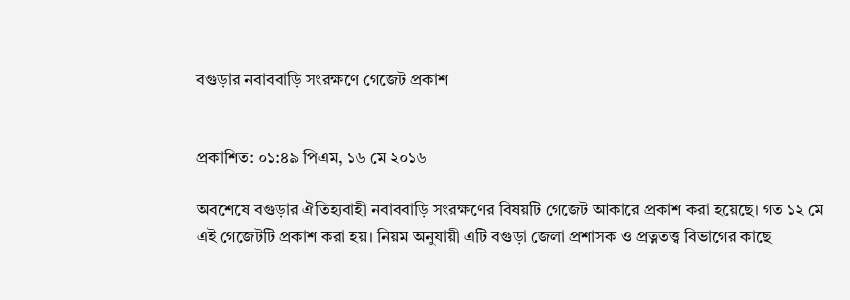বগুড়ার নবাববাড়ি সংরক্ষণে গেজেট প্রকাশ


প্রকাশিত: ০১:৪৯ পিএম, ১৬ মে ২০১৬

অবশেষে বগুড়ার ঐতিহ্যবাহী নবাববাড়ি সংরক্ষণের বিষয়টি গেজেট আকারে প্রকাশ করা হয়েছে। গত ১২ মে এই গেজেটটি প্রকাশ করা হয়। নিয়ম অনুযায়ী এটি বগুড়া জেলা প্রশাসক ও প্রত্নতত্ত্ব বিভাগের কাছে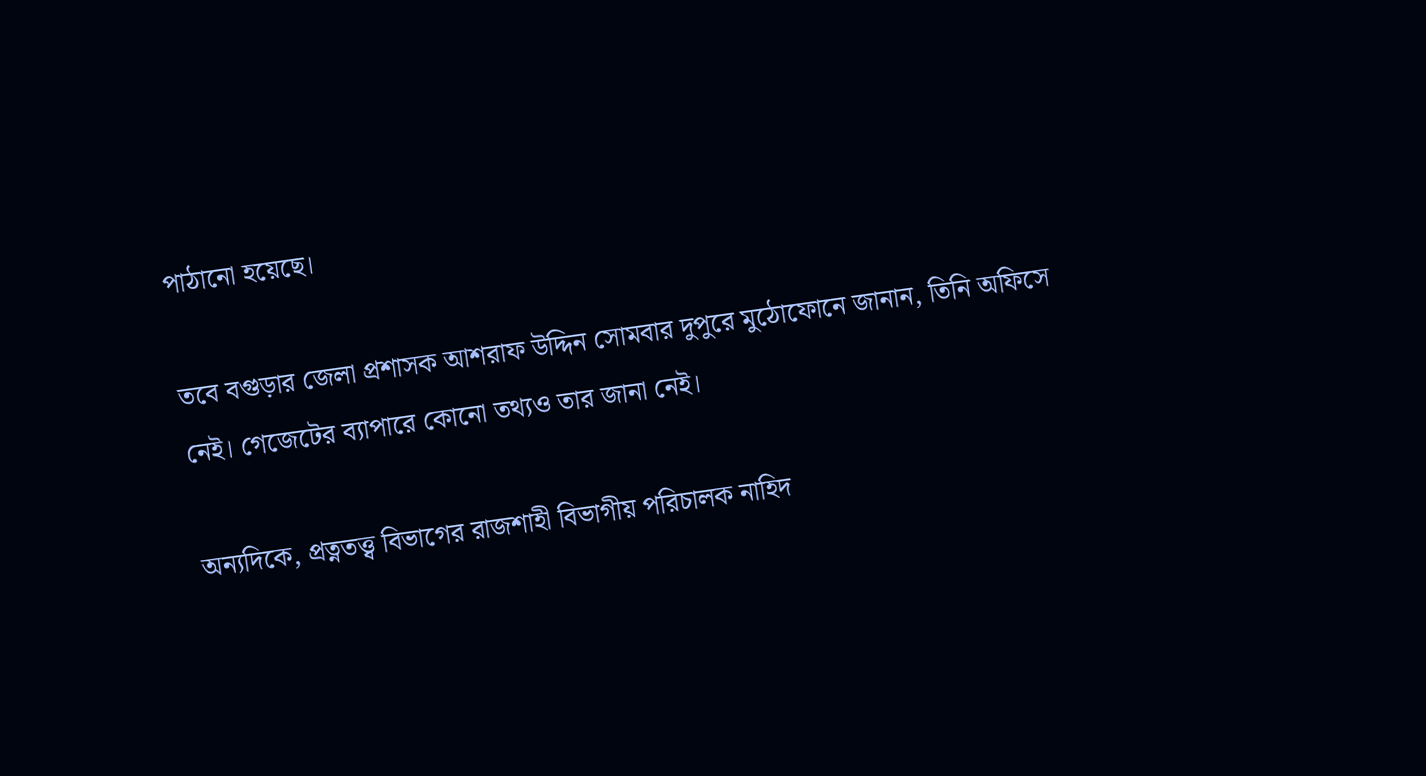পাঠানো হয়েছে।

তবে বগুড়ার জেলা প্রশাসক আশরাফ উদ্দিন সোমবার দুপুরে মুঠোফোনে জানান, তিনি অফিসে নেই। গেজেটের ব্যাপারে কোনো তথ্যও তার জানা নেই।

অন্যদিকে, প্রত্নতত্ত্ব বিভাগের রাজশাহী বিভাগীয় পরিচালক নাহিদ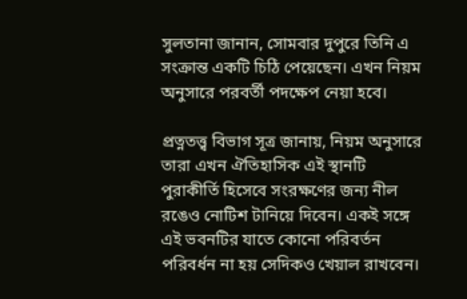সুলতানা জানান, সোমবার দুপুরে তিনি এ সংক্রান্ত একটি চিঠি পেয়েছেন। এখন নিয়ম অনুসারে পরবর্তী পদক্ষেপ নেয়া হবে।

প্রত্নতত্ত্ব বিভাগ সূত্র জানায়, নিয়ম অনুসারে তারা এখন ঐতিহাসিক এই স্থানটি পুরাকীর্তি হিসেবে সংরক্ষণের জন্য নীল রঙেও নোটিশ টানিয়ে দিবেন। একই সঙ্গে এই ভবনটির যাতে কোনো পরিবর্তন পরিবর্ধন না হয় সেদিকও খেয়াল রাখবেন।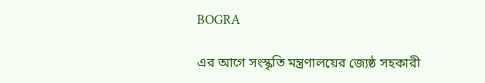BOGRA

এর আগে সংস্কৃতি মন্ত্রণালয়ের জ্যেষ্ঠ সহকারী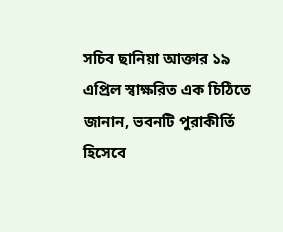সচিব ছানিয়া আক্তার ১৯ এপ্রিল স্বাক্ষরিত এক চিঠিতে জানান, ভবনটি পুরাকীর্তি হিসেবে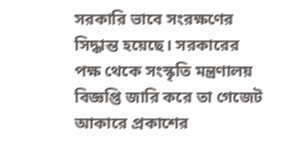সরকারি ভাবে সংরক্ষণের সিদ্ধান্ত হয়েছে। সরকারের পক্ষ থেকে সংস্কৃতি মন্ত্রণালয় বিজ্ঞপ্তি জারি করে তা গেজেট আকারে প্রকাশের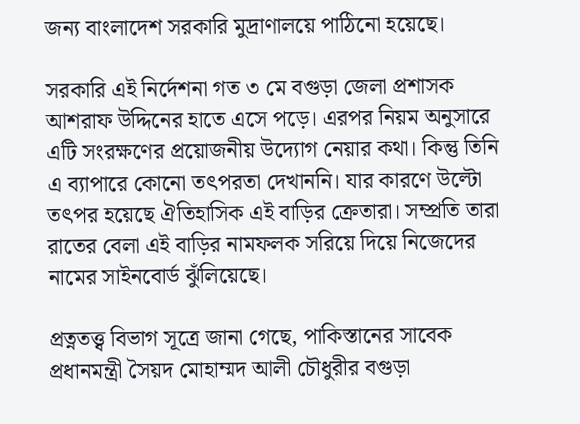জন্য বাংলাদেশ সরকারি মুদ্রাণালয়ে পাঠিনো হয়েছে।

সরকারি এই নির্দেশনা গত ৩ মে বগুড়া জেলা প্রশাসক আশরাফ উদ্দিনের হাতে এসে পড়ে। এরপর নিয়ম অনুসারে এটি সংরক্ষণের প্রয়োজনীয় উদ্যোগ নেয়ার কথা। কিন্তু তিনি এ ব্যাপারে কোনো তৎপরতা দেখাননি। যার কারণে উল্টো তৎপর হয়েছে ঐতিহাসিক এই বাড়ির ক্রেতারা। সম্প্রতি তারা রাতের বেলা এই বাড়ির নামফলক সরিয়ে দিয়ে নিজেদের নামের সাইনবোর্ড ঝুঁলিয়েছে।

প্রত্নতত্ত্ব বিভাগ সূত্রে জানা গেছে, পাকিস্তানের সাবেক প্রধানমন্ত্রী সৈয়দ মোহাম্মদ আলী চৌধুরীর বগুড়া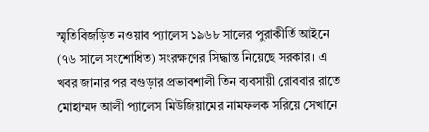স্মৃতিবিজড়িত নওয়াব প্যালেস ১৯৬৮ সালের পুরাকীর্তি আইনে (৭৬ সালে সংশোধিত) সংরক্ষণের সিদ্ধান্ত নিয়েছে সরকার। এ খবর জানার পর বগুড়ার প্রভাবশালী তিন ব্যবসায়ী রোববার রাতে মোহাম্মদ আলী প্যালেস মিউজিয়ামের নামফলক সরিয়ে সেখানে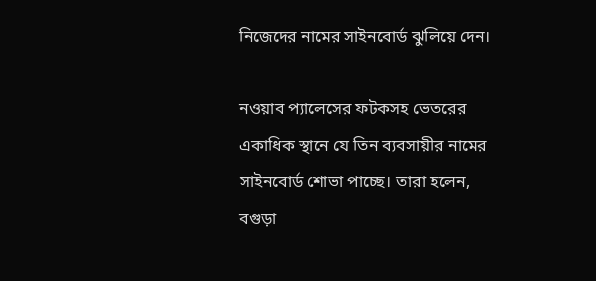নিজেদের নামের সাইনবোর্ড ঝুলিয়ে দেন।

নওয়াব প্যালেসের ফটকসহ ভেতরের একাধিক স্থানে যে তিন ব্যবসায়ীর নামের সাইনবোর্ড শোভা পাচ্ছে। তারা হলেন, বগুড়া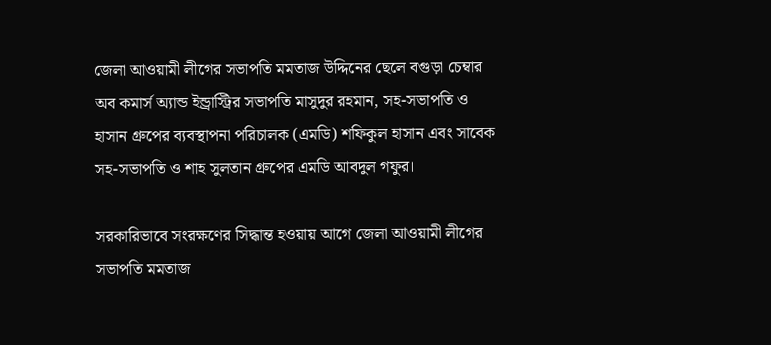জেলা আওয়ামী লীগের সভাপতি মমতাজ উদ্দিনের ছেলে বগুড়া চেম্বার অব কমার্স অ্যান্ড ইন্ড্রাস্ট্রির সভাপতি মাসুদুর রহমান, সহ-সভাপতি ও হাসান গ্রুপের ব্যবস্থাপনা পরিচালক (এমডি) শফিকুল হাসান এবং সাবেক সহ-সভাপতি ও শাহ সুলতান গ্রুপের এমডি আবদুল গফুর।

সরকারিভাবে সংরক্ষণের সিদ্ধান্ত হওয়ায় আগে জেলা আওয়ামী লীগের সভাপতি মমতাজ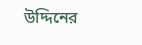উদ্দিনের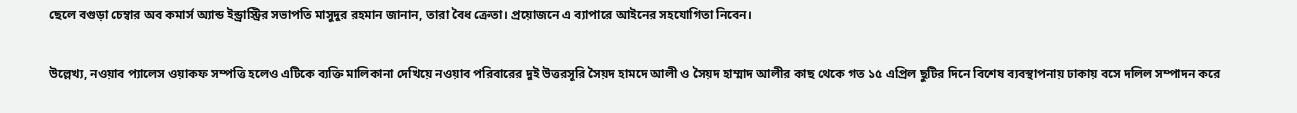ছেলে বগুড়া চেম্বার অব কমার্স অ্যান্ড ইন্ড্রাস্ট্রির সভাপতি মাসুদুর রহমান জানান, তারা বৈধ ক্রেতা। প্রয়োজনে এ ব্যাপারে আইনের সহযোগিতা নিবেন।

উল্লেখ্য, নওয়াব প্যালেস ওয়াকফ সম্পত্তি হলেও এটিকে ব্যক্তি মালিকানা দেখিয়ে নওয়াব পরিবারের দুই উত্তরসূরি সৈয়দ হামদে আলী ও সৈয়দ হাম্মাদ আলীর কাছ থেকে গত ১৫ এপ্রিল ছুটির দিনে বিশেষ ব্যবস্থাপনায় ঢাকায় বসে দলিল সম্পাদন করে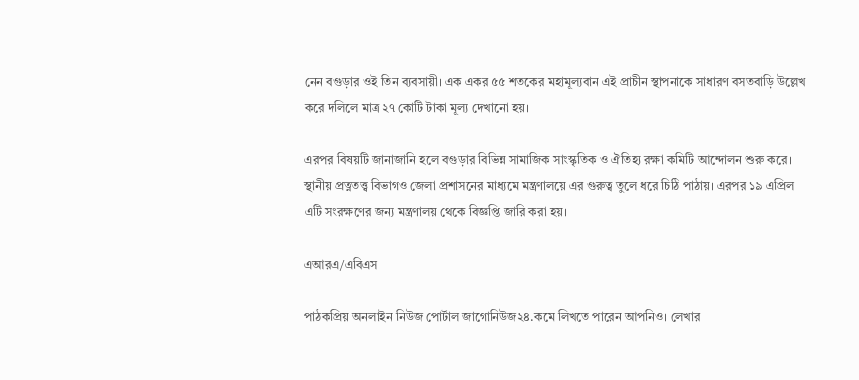নেন বগুড়ার ওই তিন ব্যবসায়ী। এক একর ৫৫ শতকের মহামূল্যবান এই প্রাচীন স্থাপনাকে সাধারণ বসতবাড়ি উল্লেখ করে দলিলে মাত্র ২৭ কোটি টাকা মূল্য দেখানো হয়।

এরপর বিষয়টি জানাজানি হলে বগুড়ার বিভিন্ন সামাজিক সাংস্কৃতিক ও ঐতিহ্য রক্ষা কমিটি আন্দোলন শুরু করে। স্থানীয় প্রত্নতত্ত্ব বিভাগও জেলা প্রশাসনের মাধ্যমে মন্ত্রণালয়ে এর গুরুত্ব তুলে ধরে চিঠি পাঠায়। এরপর ১৯ এপ্রিল এটি সংরক্ষণের জন্য মন্ত্রণালয় থেকে বিজ্ঞপ্তি জারি করা হয়।

এআরএ/এবিএস

পাঠকপ্রিয় অনলাইন নিউজ পোর্টাল জাগোনিউজ২৪.কমে লিখতে পারেন আপনিও। লেখার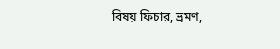বিষয় ফিচার, ভ্রমণ,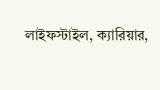লাইফস্টাইল, ক্যারিয়ার,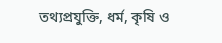তথ্যপ্রযুক্তি, ধর্ম, কৃষি ও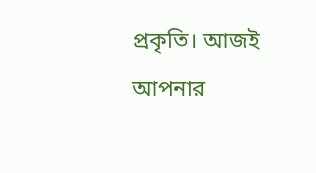প্রকৃতি। আজই আপনার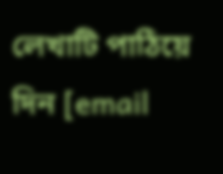লেখাটি পাঠিয়ে দিন [email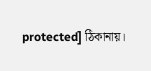protected] ঠিকানায়।